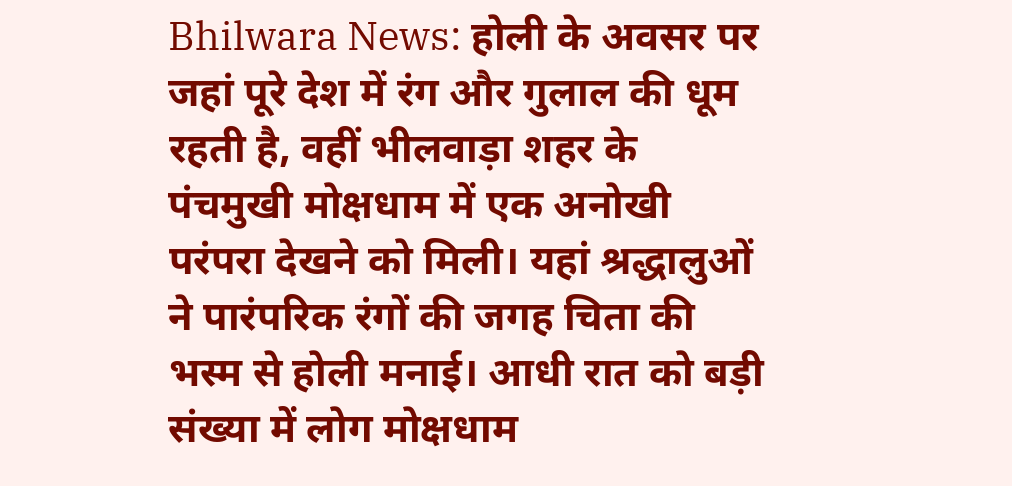Bhilwara News: होली के अवसर पर जहां पूरे देश में रंग और गुलाल की धूम रहती है, वहीं भीलवाड़ा शहर के पंचमुखी मोक्षधाम में एक अनोखी परंपरा देखने को मिली। यहां श्रद्धालुओं ने पारंपरिक रंगों की जगह चिता की भस्म से होली मनाई। आधी रात को बड़ी संख्या में लोग मोक्षधाम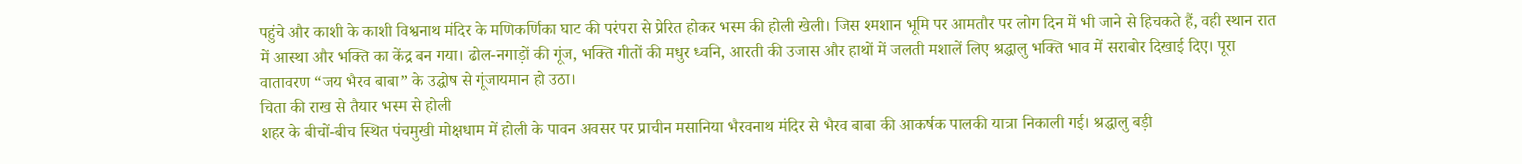पहुंचे और काशी के काशी विश्वनाथ मंदिर के मणिकर्णिका घाट की परंपरा से प्रेरित होकर भस्म की होली खेली। जिस श्मशान भूमि पर आमतौर पर लोग दिन में भी जाने से हिचकते हैं, वही स्थान रात में आस्था और भक्ति का केंद्र बन गया। ढोल-नगाड़ों की गूंज, भक्ति गीतों की मधुर ध्वनि, आरती की उजास और हाथों में जलती मशालें लिए श्रद्धालु भक्ति भाव में सराबोर दिखाई दिए। पूरा वातावरण “जय भैरव बाबा” के उद्घोष से गूंजायमान हो उठा।
चिता की राख से तैयार भस्म से होली
शहर के बीचों-बीच स्थित पंचमुखी मोक्षधाम में होली के पावन अवसर पर प्राचीन मसानिया भैरवनाथ मंदिर से भैरव बाबा की आकर्षक पालकी यात्रा निकाली गई। श्रद्धालु बड़ी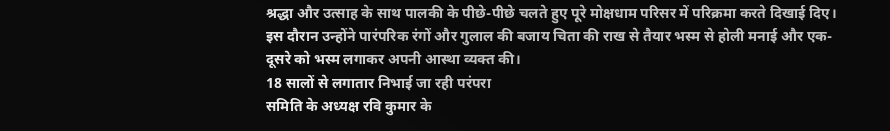श्रद्धा और उत्साह के साथ पालकी के पीछे-पीछे चलते हुए पूरे मोक्षधाम परिसर में परिक्रमा करते दिखाई दिए। इस दौरान उन्होंने पारंपरिक रंगों और गुलाल की बजाय चिता की राख से तैयार भस्म से होली मनाई और एक-दूसरे को भस्म लगाकर अपनी आस्था व्यक्त की।
18 सालों से लगातार निभाई जा रही परंपरा
समिति के अध्यक्ष रवि कुमार के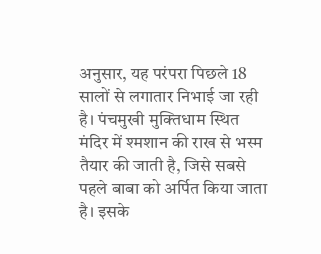अनुसार, यह परंपरा पिछले 18 सालों से लगातार निभाई जा रही है। पंचमुखी मुक्तिधाम स्थित मंदिर में श्मशान की राख से भस्म तैयार की जाती है, जिसे सबसे पहले बाबा को अर्पित किया जाता है। इसके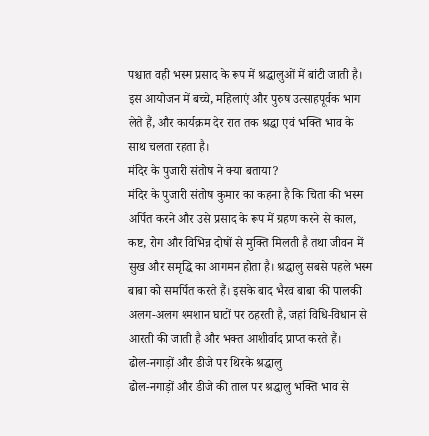पश्चात वही भस्म प्रसाद के रूप में श्रद्धालुओं में बांटी जाती है। इस आयोजन में बच्चे, महिलाएं और पुरुष उत्साहपूर्वक भाग लेते हैं, और कार्यक्रम देर रात तक श्रद्धा एवं भक्ति भाव के साथ चलता रहता है।
मंदिर के पुजारी संतोष ने क्या बताया?
मंदिर के पुजारी संतोष कुमार का कहना है कि चिता की भस्म अर्पित करने और उसे प्रसाद के रूप में ग्रहण करने से काल, कष्ट, रोग और विभिन्न दोषों से मुक्ति मिलती है तथा जीवन में सुख और समृद्धि का आगमन होता है। श्रद्धालु सबसे पहले भस्म बाबा को समर्पित करते हैं। इसके बाद भैरव बाबा की पालकी अलग-अलग श्मशान घाटों पर ठहरती है, जहां विधि-विधान से आरती की जाती है और भक्त आशीर्वाद प्राप्त करते हैं।
ढोल-नगाड़ों और डीजे पर थिरके श्रद्धालु
ढोल-नगाड़ों और डीजे की ताल पर श्रद्धालु भक्ति भाव से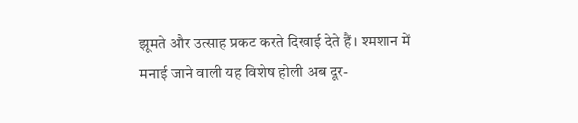झूमते और उत्साह प्रकट करते दिखाई देते हैं। श्मशान में मनाई जाने वाली यह विशेष होली अब दूर-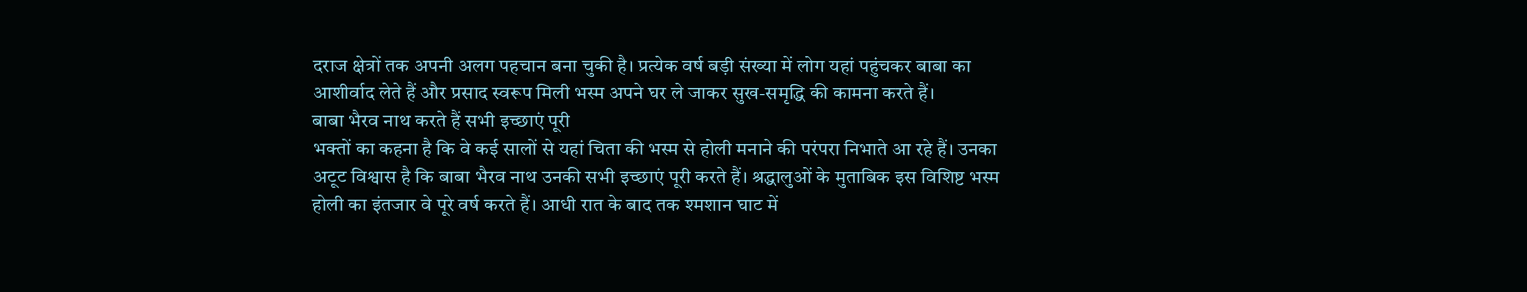दराज क्षेत्रों तक अपनी अलग पहचान बना चुकी है। प्रत्येक वर्ष बड़ी संख्या में लोग यहां पहुंचकर बाबा का आशीर्वाद लेते हैं और प्रसाद स्वरूप मिली भस्म अपने घर ले जाकर सुख-समृद्धि की कामना करते हैं।
बाबा भैरव नाथ करते हैं सभी इच्छाएं पूरी
भक्तों का कहना है कि वे कई सालों से यहां चिता की भस्म से होली मनाने की परंपरा निभाते आ रहे हैं। उनका अटूट विश्वास है कि बाबा भैरव नाथ उनकी सभी इच्छाएं पूरी करते हैं। श्रद्धालुओं के मुताबिक इस विशिष्ट भस्म होली का इंतजार वे पूरे वर्ष करते हैं। आधी रात के बाद तक श्मशान घाट में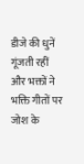डीजे की धुनें गूंजती रहीं और भक्तों ने भक्ति गीतों पर जोश के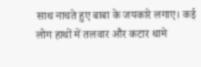साथ नाचते हुए बाबा के जयकारे लगाए। कई लोग हाथों में तलवार और कटार थामे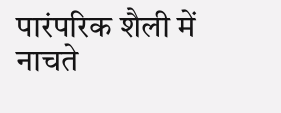पारंपरिक शैली में नाचते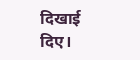दिखाई दिए।